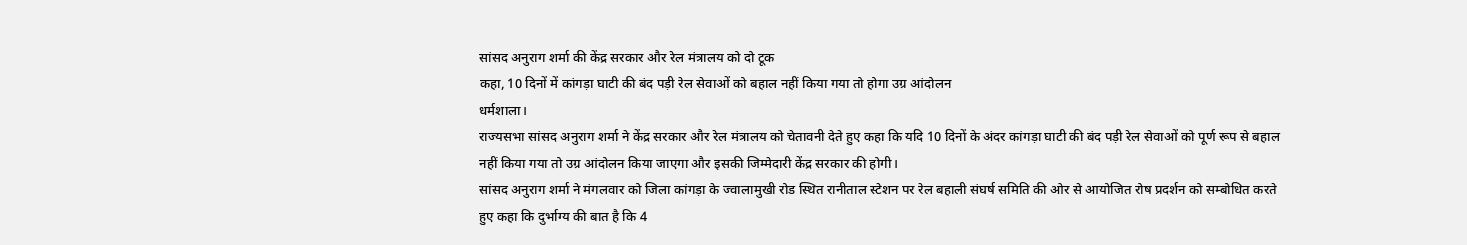सांसद अनुराग शर्मा की केंद्र सरकार और रेल मंत्रालय को दो टूक
कहा, 10 दिनों में कांगड़ा घाटी की बंद पड़ी रेल सेवाओं को बहाल नहीं किया गया तो होगा उग्र आंदोलन
धर्मशाला।
राज्यसभा सांसद अनुराग शर्मा ने केंद्र सरकार और रेल मंत्रालय को चेतावनी देते हुए कहा कि यदि 10 दिनों के अंदर कांगड़ा घाटी की बंद पड़ी रेल सेवाओं को पूर्ण रूप से बहाल नहीं किया गया तो उग्र आंदोलन किया जाएगा और इसकी जिम्मेदारी केंद्र सरकार की होगी।
सांसद अनुराग शर्मा ने मंगलवार को जिला कांगड़ा के ज्वालामुखी रोड स्थित रानीताल स्टेशन पर रेल बहाली संघर्ष समिति की ओर से आयोजित रोष प्रदर्शन को सम्बोधित करते हुए कहा कि दुर्भाग्य की बात है कि 4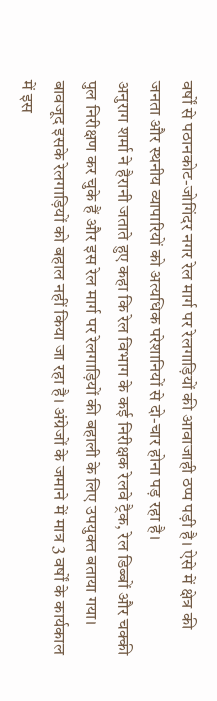वर्षों से पठानकोट-जोगिंदर नगर रेल मार्ग पर रेलगाड़ियों की आवाजाही ठप्प पड़ी है। ऐसे में क्षेत्र की जनता और स्थनीय व्यापारियों को अत्यधिक परेशानियों से दो-चार होना पड़ रहा है।
अनुराग शर्मा ने हैरानी जताते हुए कहा कि रेल विभाग के कई निरीक्षक रेलवे ट्रैक, रेल डिब्बों और चक्की पुल निरीक्षण कर चुके हैं और इस रेल मार्ग पर रेलगाड़ियों की बहाली के लिए उपयुक्त बताया गया। बावजूद इसके रेलगाड़ियों को बहाल नहीं किया जा रहा है। अंग्रेजों के जमाने में मात्र 3 वर्षों के कार्यकाल में इस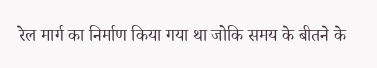रेल मार्ग का निर्माण किया गया था जोकि समय के बीतने के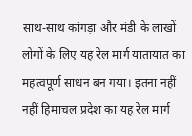साथ-साथ कांगड़ा और मंडी के लाखों लोगों के लिए यह रेल मार्ग यातायात का महत्वपूर्ण साधन बन गया। इतना नहीं नहीं हिमाचल प्रदेश का यह रेल मार्ग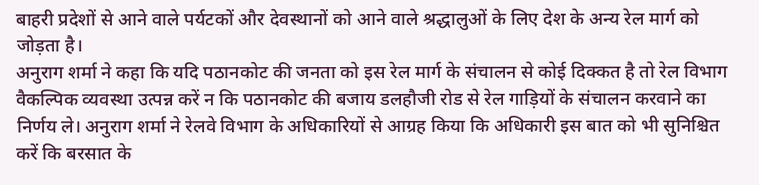बाहरी प्रदेशों से आने वाले पर्यटकों और देवस्थानों को आने वाले श्रद्धालुओं के लिए देश के अन्य रेल मार्ग को जोड़ता है।
अनुराग शर्मा ने कहा कि यदि पठानकोट की जनता को इस रेल मार्ग के संचालन से कोई दिक्कत है तो रेल विभाग वैकल्पिक व्यवस्था उत्पन्न करें न कि पठानकोट की बजाय डलहौजी रोड से रेल गाड़ियों के संचालन करवाने का निर्णय ले। अनुराग शर्मा ने रेलवे विभाग के अधिकारियों से आग्रह किया कि अधिकारी इस बात को भी सुनिश्चित करें कि बरसात के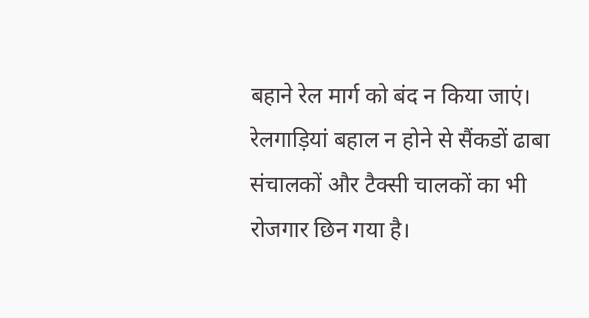बहाने रेल मार्ग को बंद न किया जाएं। रेलगाड़ियां बहाल न होने से सैंकडों ढाबा संचालकों और टैक्सी चालकों का भी रोजगार छिन गया है।